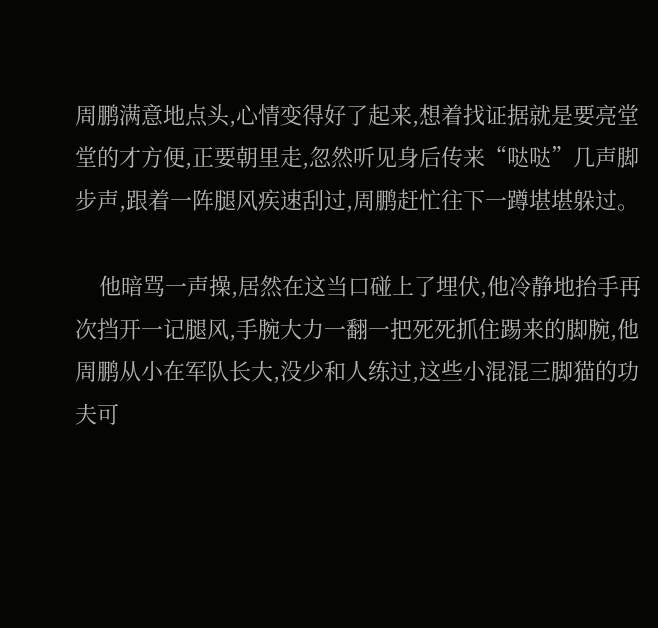周鹏满意地点头,心情变得好了起来,想着找证据就是要亮堂堂的才方便,正要朝里走,忽然听见身后传来“哒哒”几声脚步声,跟着一阵腿风疾速刮过,周鹏赶忙往下一蹲堪堪躲过。

    他暗骂一声操,居然在这当口碰上了埋伏,他冷静地抬手再次挡开一记腿风,手腕大力一翻一把死死抓住踢来的脚腕,他周鹏从小在军队长大,没少和人练过,这些小混混三脚猫的功夫可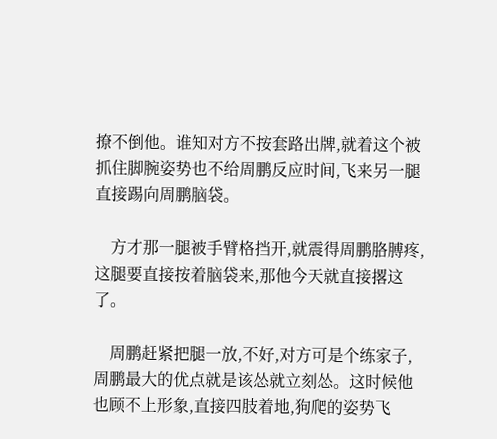撩不倒他。谁知对方不按套路出牌,就着这个被抓住脚腕姿势也不给周鹏反应时间,飞来另一腿直接踢向周鹏脑袋。

    方才那一腿被手臂格挡开,就震得周鹏胳膊疼,这腿要直接按着脑袋来,那他今天就直接撂这了。

    周鹏赶紧把腿一放,不好,对方可是个练家子,周鹏最大的优点就是该怂就立刻怂。这时候他也顾不上形象,直接四肢着地,狗爬的姿势飞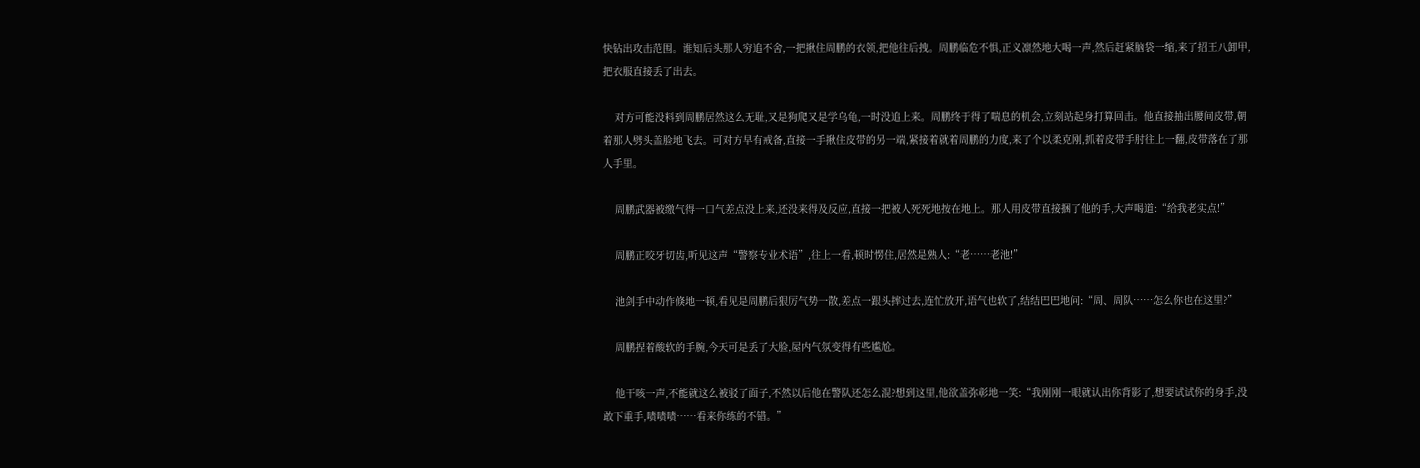快钻出攻击范围。谁知后头那人穷追不舍,一把揪住周鹏的衣领,把他往后拽。周鹏临危不惧,正义凛然地大喝一声,然后赶紧脑袋一缩,来了招王八卸甲,把衣服直接丢了出去。

    对方可能没料到周鹏居然这么无耻,又是狗爬又是学乌龟,一时没追上来。周鹏终于得了喘息的机会,立刻站起身打算回击。他直接抽出腰间皮带,朝着那人劈头盖脸地飞去。可对方早有戒备,直接一手揪住皮带的另一端,紧接着就着周鹏的力度,来了个以柔克刚,抓着皮带手肘往上一翻,皮带落在了那人手里。

    周鹏武器被缴气得一口气差点没上来,还没来得及反应,直接一把被人死死地按在地上。那人用皮带直接捆了他的手,大声喝道:“给我老实点!”

    周鹏正咬牙切齿,听见这声“警察专业术语”,往上一看,顿时愣住,居然是熟人:“老……老池!”

    池剑手中动作倏地一顿,看见是周鹏后狠厉气势一散,差点一跟头摔过去,连忙放开,语气也软了,结结巴巴地问:“周、周队……怎么你也在这里?”

    周鹏捏着酸软的手腕,今天可是丢了大脸,屋内气氛变得有些尴尬。

    他干咳一声,不能就这么被驳了面子,不然以后他在警队还怎么混?想到这里,他欲盖弥彰地一笑:“我刚刚一眼就认出你背影了,想要试试你的身手,没敢下重手,啧啧啧……看来你练的不错。”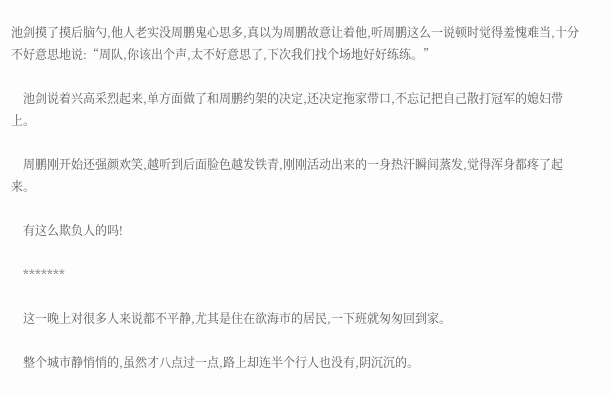池剑摸了摸后脑勺,他人老实没周鹏鬼心思多,真以为周鹏故意让着他,听周鹏这么一说顿时觉得羞愧难当,十分不好意思地说:“周队,你该出个声,太不好意思了,下次我们找个场地好好练练。”

    池剑说着兴高采烈起来,单方面做了和周鹏约架的决定,还决定拖家带口,不忘记把自己散打冠军的媳妇带上。

    周鹏刚开始还强颜欢笑,越听到后面脸色越发铁青,刚刚活动出来的一身热汗瞬间蒸发,觉得浑身都疼了起来。

    有这么欺负人的吗!

    *******

    这一晚上对很多人来说都不平静,尤其是住在欲海市的居民,一下班就匆匆回到家。

    整个城市静悄悄的,虽然才八点过一点,路上却连半个行人也没有,阴沉沉的。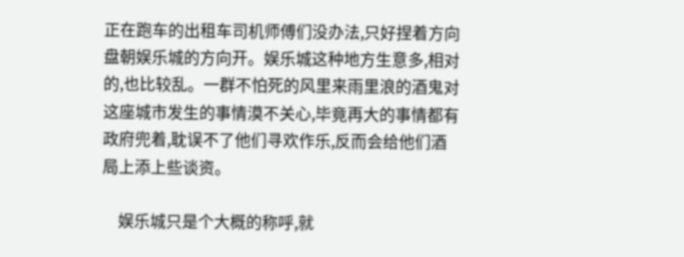正在跑车的出租车司机师傅们没办法,只好捏着方向盘朝娱乐城的方向开。娱乐城这种地方生意多,相对的,也比较乱。一群不怕死的风里来雨里浪的酒鬼对这座城市发生的事情漠不关心,毕竟再大的事情都有政府兜着,耽误不了他们寻欢作乐,反而会给他们酒局上添上些谈资。

    娱乐城只是个大概的称呼,就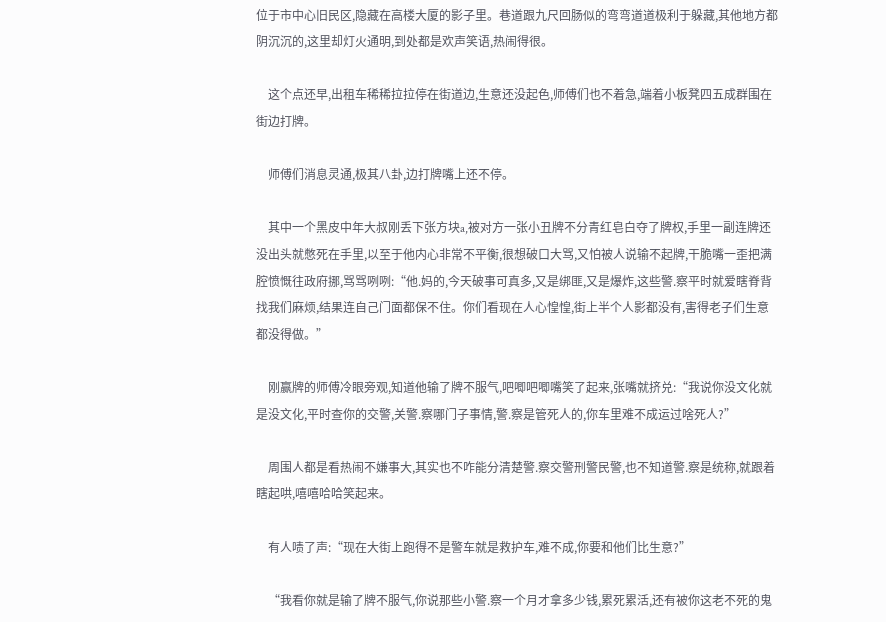位于市中心旧民区,隐藏在高楼大厦的影子里。巷道跟九尺回肠似的弯弯道道极利于躲藏,其他地方都阴沉沉的,这里却灯火通明,到处都是欢声笑语,热闹得很。

    这个点还早,出租车稀稀拉拉停在街道边,生意还没起色,师傅们也不着急,端着小板凳四五成群围在街边打牌。

    师傅们消息灵通,极其八卦,边打牌嘴上还不停。

    其中一个黑皮中年大叔刚丢下张方块a,被对方一张小丑牌不分青红皂白夺了牌权,手里一副连牌还没出头就憋死在手里,以至于他内心非常不平衡,很想破口大骂,又怕被人说输不起牌,干脆嘴一歪把满腔愤慨往政府挪,骂骂咧咧:“他.妈的,今天破事可真多,又是绑匪,又是爆炸,这些警.察平时就爱瞎脊背找我们麻烦,结果连自己门面都保不住。你们看现在人心惶惶,街上半个人影都没有,害得老子们生意都没得做。”

    刚赢牌的师傅冷眼旁观,知道他输了牌不服气,吧唧吧唧嘴笑了起来,张嘴就挤兑:“我说你没文化就是没文化,平时查你的交警,关警.察哪门子事情,警.察是管死人的,你车里难不成运过啥死人?”

    周围人都是看热闹不嫌事大,其实也不咋能分清楚警.察交警刑警民警,也不知道警.察是统称,就跟着瞎起哄,嘻嘻哈哈笑起来。

    有人啧了声:“现在大街上跑得不是警车就是救护车,难不成,你要和他们比生意?”

    “我看你就是输了牌不服气,你说那些小警.察一个月才拿多少钱,累死累活,还有被你这老不死的鬼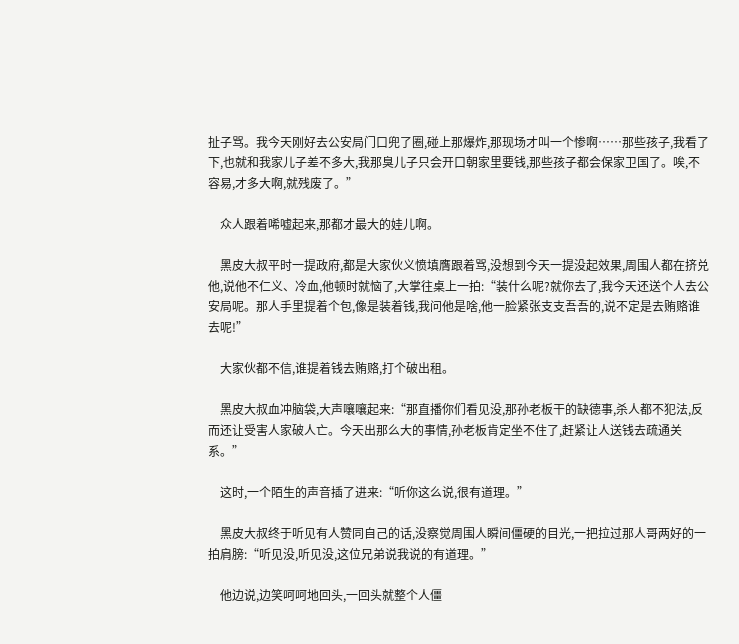扯子骂。我今天刚好去公安局门口兜了圈,碰上那爆炸,那现场才叫一个惨啊……那些孩子,我看了下,也就和我家儿子差不多大,我那臭儿子只会开口朝家里要钱,那些孩子都会保家卫国了。唉,不容易,才多大啊,就残废了。”

    众人跟着唏嘘起来,那都才最大的娃儿啊。

    黑皮大叔平时一提政府,都是大家伙义愤填膺跟着骂,没想到今天一提没起效果,周围人都在挤兑他,说他不仁义、冷血,他顿时就恼了,大掌往桌上一拍:“装什么呢?就你去了,我今天还送个人去公安局呢。那人手里提着个包,像是装着钱,我问他是啥,他一脸紧张支支吾吾的,说不定是去贿赂谁去呢!”

    大家伙都不信,谁提着钱去贿赂,打个破出租。

    黑皮大叔血冲脑袋,大声嚷嚷起来:“那直播你们看见没,那孙老板干的缺德事,杀人都不犯法,反而还让受害人家破人亡。今天出那么大的事情,孙老板肯定坐不住了,赶紧让人送钱去疏通关系。”

    这时,一个陌生的声音插了进来:“听你这么说,很有道理。”

    黑皮大叔终于听见有人赞同自己的话,没察觉周围人瞬间僵硬的目光,一把拉过那人哥两好的一拍肩膀:“听见没,听见没,这位兄弟说我说的有道理。”

    他边说,边笑呵呵地回头,一回头就整个人僵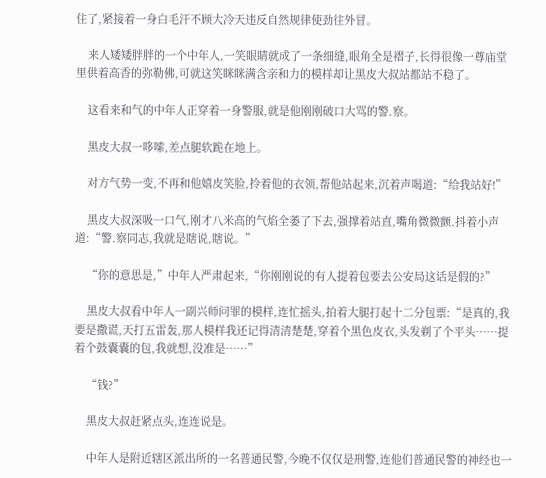住了,紧接着一身白毛汗不顾大冷天违反自然规律使劲往外冒。

    来人矮矮胖胖的一个中年人,一笑眼睛就成了一条细缝,眼角全是褶子,长得很像一尊庙堂里供着高香的弥勒佛,可就这笑眯眯满含亲和力的模样却让黑皮大叔站都站不稳了。

    这看来和气的中年人正穿着一身警服,就是他刚刚破口大骂的警.察。

    黑皮大叔一哆嗦,差点腿软跪在地上。

    对方气势一变,不再和他嬉皮笑脸,拎着他的衣领,帮他站起来,沉着声喝道:“给我站好!”

    黑皮大叔深吸一口气,刚才八米高的气焰全萎了下去,强撑着站直,嘴角微微颤.抖着小声道:“警.察同志,我就是瞎说,瞎说。”

    “你的意思是,”中年人严肃起来,“你刚刚说的有人提着包要去公安局这话是假的?”

    黑皮大叔看中年人一副兴师问罪的模样,连忙摇头,拍着大腿打起十二分包票:“是真的,我要是撒谎,天打五雷轰,那人模样我还记得清清楚楚,穿着个黑色皮衣,头发剃了个平头……提着个鼓囊囊的包,我就想,没准是……”

    “钱?”

    黑皮大叔赶紧点头,连连说是。

    中年人是附近辖区派出所的一名普通民警,今晚不仅仅是刑警,连他们普通民警的神经也一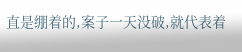直是绷着的,案子一天没破,就代表着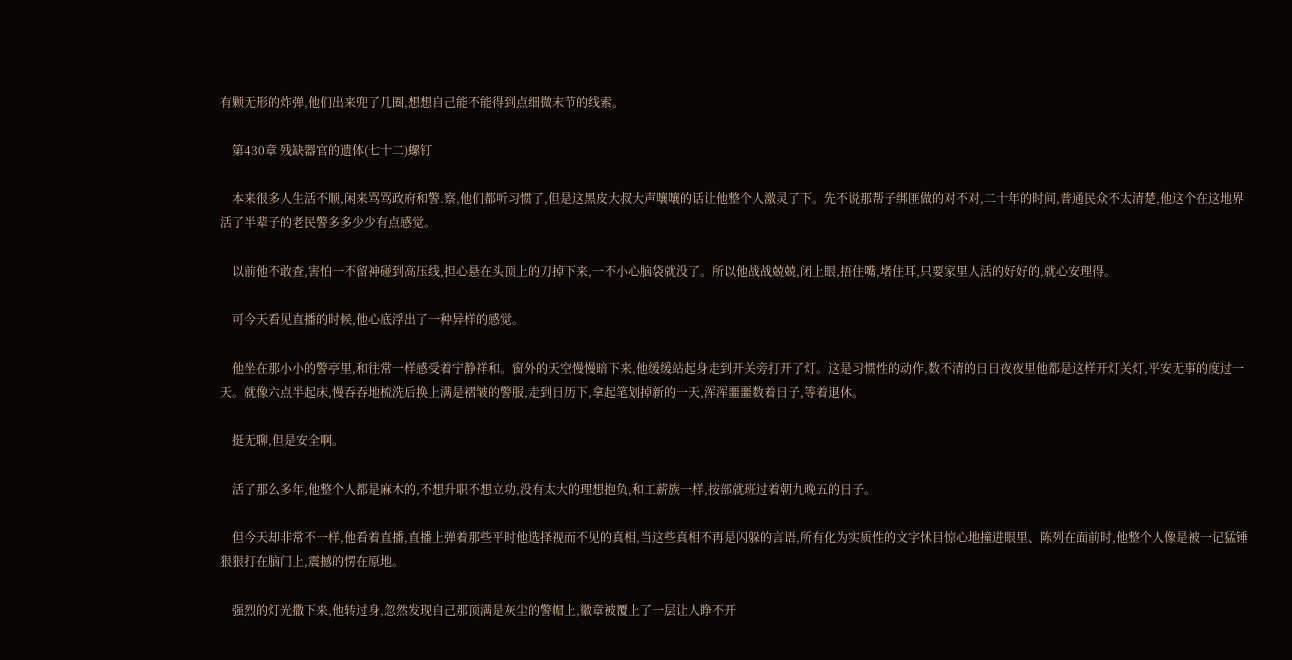有颗无形的炸弹,他们出来兜了几圈,想想自己能不能得到点细微末节的线索。

    第430章 残缺器官的遗体(七十二)螺钉

    本来很多人生活不顺,闲来骂骂政府和警.察,他们都听习惯了,但是这黑皮大叔大声嚷嚷的话让他整个人激灵了下。先不说那帮子绑匪做的对不对,二十年的时间,普通民众不太清楚,他这个在这地界活了半辈子的老民警多多少少有点感觉。

    以前他不敢查,害怕一不留神碰到高压线,担心悬在头顶上的刀掉下来,一不小心脑袋就没了。所以他战战兢兢,闭上眼,捂住嘴,堵住耳,只要家里人活的好好的,就心安理得。

    可今天看见直播的时候,他心底浮出了一种异样的感觉。

    他坐在那小小的警亭里,和往常一样感受着宁静祥和。窗外的天空慢慢暗下来,他缓缓站起身走到开关旁打开了灯。这是习惯性的动作,数不清的日日夜夜里他都是这样开灯关灯,平安无事的度过一天。就像六点半起床,慢吞吞地梳洗后换上满是褶皱的警服,走到日历下,拿起笔划掉新的一天,浑浑噩噩数着日子,等着退休。

    挺无聊,但是安全啊。

    活了那么多年,他整个人都是麻木的,不想升职不想立功,没有太大的理想抱负,和工薪族一样,按部就班过着朝九晚五的日子。

    但今天却非常不一样,他看着直播,直播上弹着那些平时他选择视而不见的真相,当这些真相不再是闪躲的言语,所有化为实质性的文字怵目惊心地撞进眼里、陈列在面前时,他整个人像是被一记猛锤狠狠打在脑门上,震撼的愣在原地。

    强烈的灯光撒下来,他转过身,忽然发现自己那顶满是灰尘的警帽上,徽章被覆上了一层让人睁不开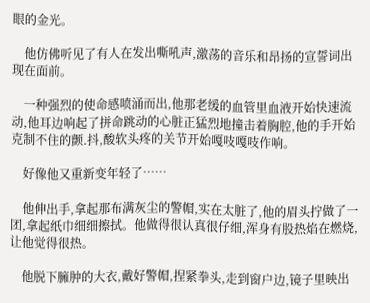眼的金光。

    他仿佛听见了有人在发出嘶吼声,激荡的音乐和昂扬的宣誓词出现在面前。

    一种强烈的使命感喷涌而出,他那老缓的血管里血液开始快速流动,他耳边响起了拼命跳动的心脏正猛烈地撞击着胸腔,他的手开始克制不住的颤.抖,酸软头疼的关节开始嘎吱嘎吱作响。

    好像他又重新变年轻了……

    他伸出手,拿起那布满灰尘的警帽,实在太脏了,他的眉头拧做了一团,拿起纸巾细细擦拭。他做得很认真很仔细,浑身有股热焰在燃烧,让他觉得很热。

    他脱下臃肿的大衣,戴好警帽,捏紧拳头,走到窗户边,镜子里映出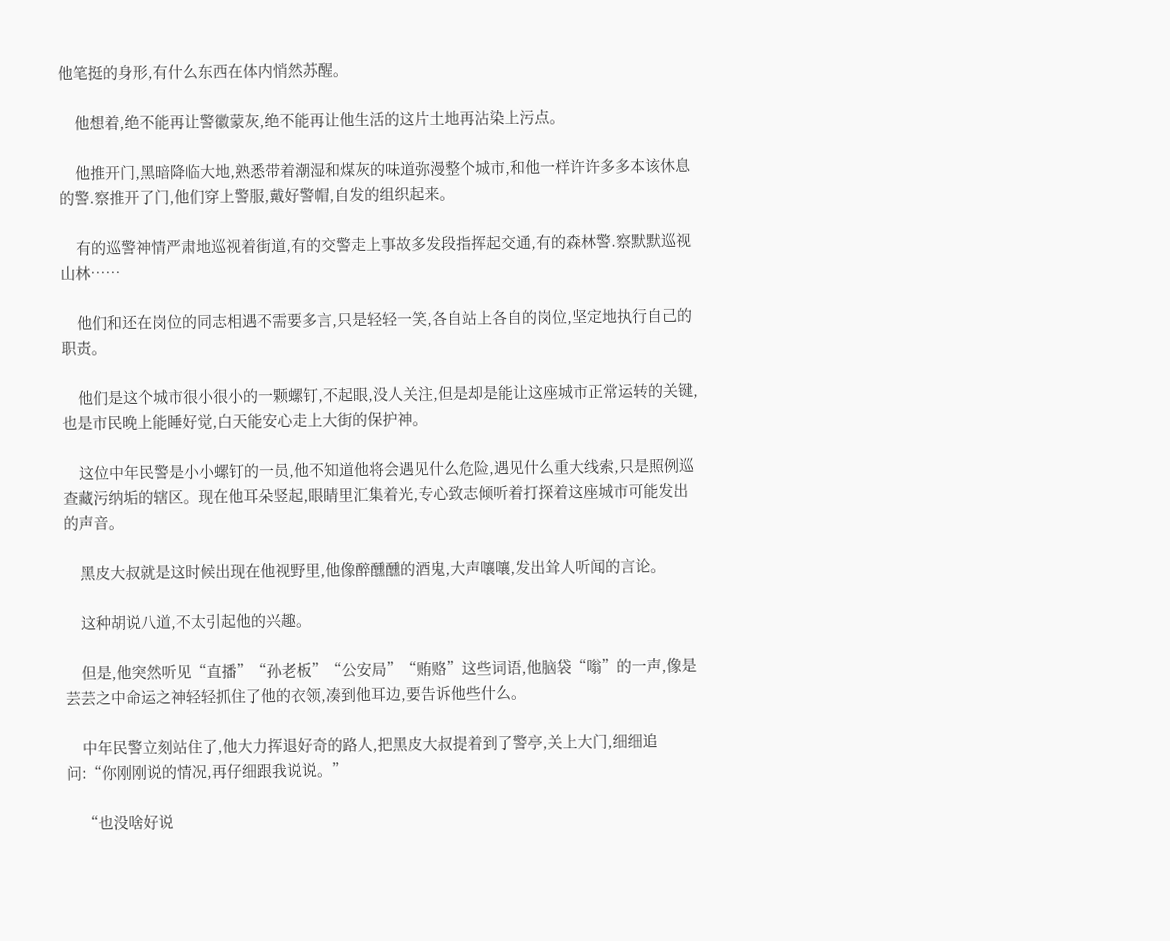他笔挺的身形,有什么东西在体内悄然苏醒。

    他想着,绝不能再让警徽蒙灰,绝不能再让他生活的这片土地再沾染上污点。

    他推开门,黑暗降临大地,熟悉带着潮湿和煤灰的味道弥漫整个城市,和他一样许许多多本该休息的警.察推开了门,他们穿上警服,戴好警帽,自发的组织起来。

    有的巡警神情严肃地巡视着街道,有的交警走上事故多发段指挥起交通,有的森林警.察默默巡视山林……

    他们和还在岗位的同志相遇不需要多言,只是轻轻一笑,各自站上各自的岗位,坚定地执行自己的职责。

    他们是这个城市很小很小的一颗螺钉,不起眼,没人关注,但是却是能让这座城市正常运转的关键,也是市民晚上能睡好觉,白天能安心走上大街的保护神。

    这位中年民警是小小螺钉的一员,他不知道他将会遇见什么危险,遇见什么重大线索,只是照例巡查藏污纳垢的辖区。现在他耳朵竖起,眼睛里汇集着光,专心致志倾听着打探着这座城市可能发出的声音。

    黑皮大叔就是这时候出现在他视野里,他像醉醺醺的酒鬼,大声嚷嚷,发出耸人听闻的言论。

    这种胡说八道,不太引起他的兴趣。

    但是,他突然听见“直播”“孙老板”“公安局”“贿赂”这些词语,他脑袋“嗡”的一声,像是芸芸之中命运之神轻轻抓住了他的衣领,凑到他耳边,要告诉他些什么。

    中年民警立刻站住了,他大力挥退好奇的路人,把黑皮大叔提着到了警亭,关上大门,细细追问:“你刚刚说的情况,再仔细跟我说说。”

    “也没啥好说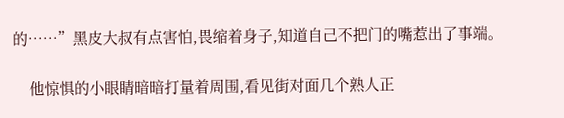的……”黑皮大叔有点害怕,畏缩着身子,知道自己不把门的嘴惹出了事端。

    他惊惧的小眼睛暗暗打量着周围,看见街对面几个熟人正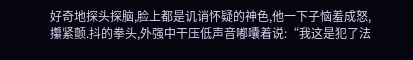好奇地探头探脑,脸上都是讥诮怀疑的神色,他一下子恼羞成怒,攥紧颤.抖的拳头,外强中干压低声音嘟囔着说:“我这是犯了法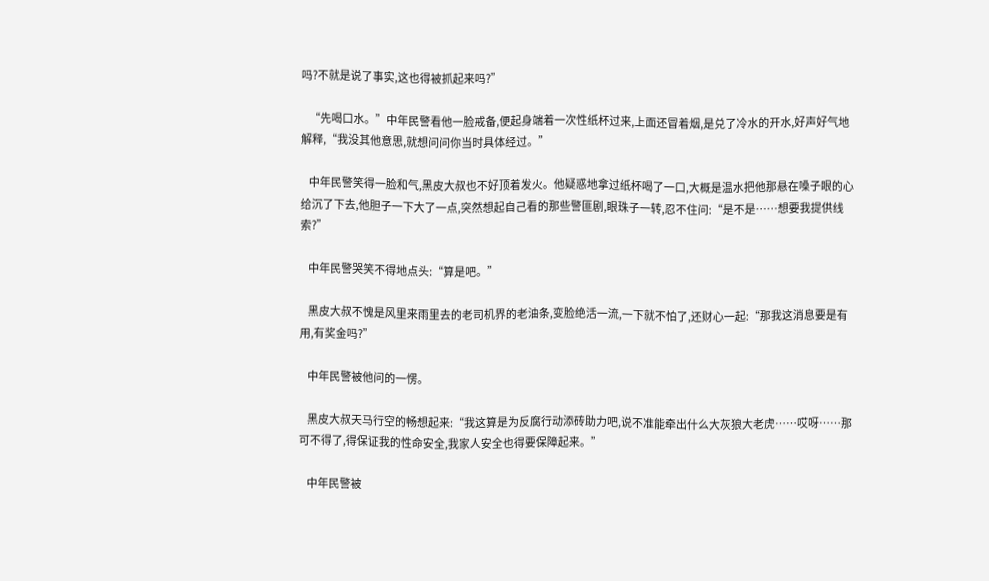吗?不就是说了事实,这也得被抓起来吗?”

    “先喝口水。”中年民警看他一脸戒备,便起身端着一次性纸杯过来,上面还冒着烟,是兑了冷水的开水,好声好气地解释,“我没其他意思,就想问问你当时具体经过。”

    中年民警笑得一脸和气,黑皮大叔也不好顶着发火。他疑惑地拿过纸杯喝了一口,大概是温水把他那悬在嗓子眼的心给沉了下去,他胆子一下大了一点,突然想起自己看的那些警匪剧,眼珠子一转,忍不住问:“是不是……想要我提供线索?”

    中年民警哭笑不得地点头:“算是吧。”

    黑皮大叔不愧是风里来雨里去的老司机界的老油条,变脸绝活一流,一下就不怕了,还财心一起:“那我这消息要是有用,有奖金吗?”

    中年民警被他问的一愣。

    黑皮大叔天马行空的畅想起来:“我这算是为反腐行动添砖助力吧,说不准能牵出什么大灰狼大老虎……哎呀……那可不得了,得保证我的性命安全,我家人安全也得要保障起来。”

    中年民警被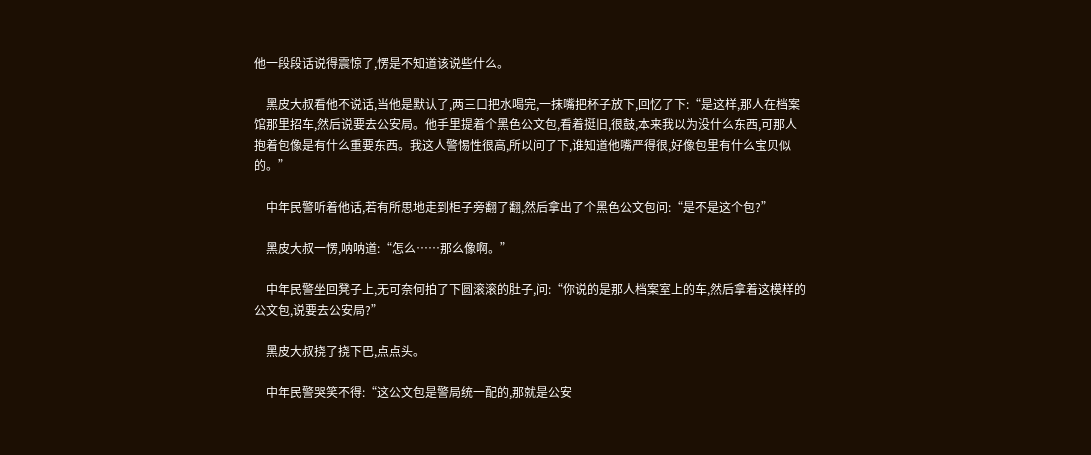他一段段话说得震惊了,愣是不知道该说些什么。

    黑皮大叔看他不说话,当他是默认了,两三口把水喝完,一抹嘴把杯子放下,回忆了下:“是这样,那人在档案馆那里招车,然后说要去公安局。他手里提着个黑色公文包,看着挺旧,很鼓,本来我以为没什么东西,可那人抱着包像是有什么重要东西。我这人警惕性很高,所以问了下,谁知道他嘴严得很,好像包里有什么宝贝似的。”

    中年民警听着他话,若有所思地走到柜子旁翻了翻,然后拿出了个黑色公文包问:“是不是这个包?”

    黑皮大叔一愣,呐呐道:“怎么……那么像啊。”

    中年民警坐回凳子上,无可奈何拍了下圆滚滚的肚子,问:“你说的是那人档案室上的车,然后拿着这模样的公文包,说要去公安局?”

    黑皮大叔挠了挠下巴,点点头。

    中年民警哭笑不得:“这公文包是警局统一配的,那就是公安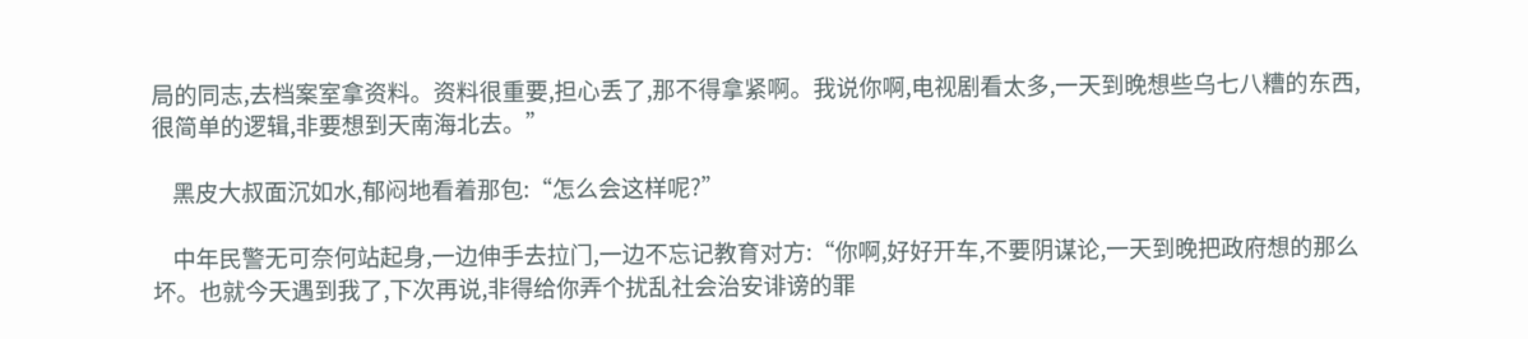局的同志,去档案室拿资料。资料很重要,担心丢了,那不得拿紧啊。我说你啊,电视剧看太多,一天到晚想些乌七八糟的东西,很简单的逻辑,非要想到天南海北去。”

    黑皮大叔面沉如水,郁闷地看着那包:“怎么会这样呢?”

    中年民警无可奈何站起身,一边伸手去拉门,一边不忘记教育对方:“你啊,好好开车,不要阴谋论,一天到晚把政府想的那么坏。也就今天遇到我了,下次再说,非得给你弄个扰乱社会治安诽谤的罪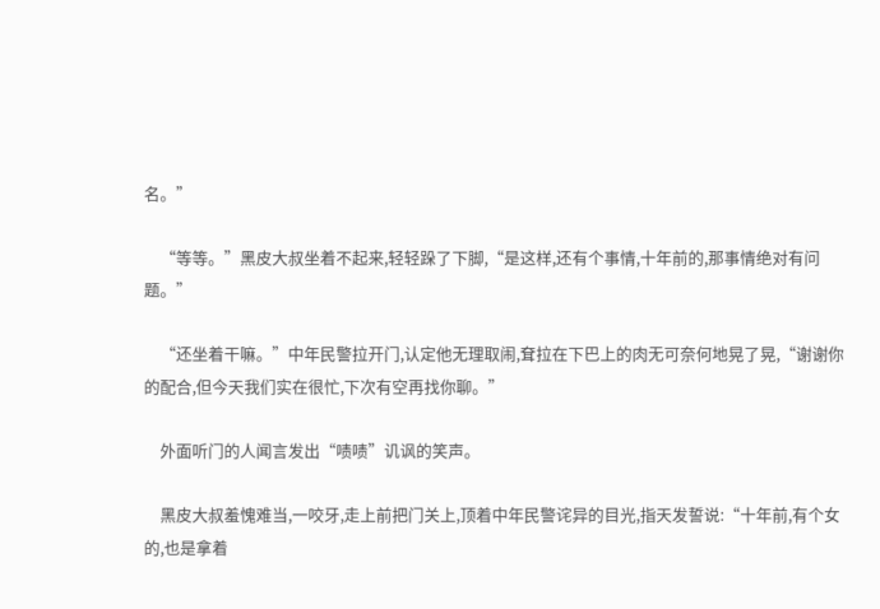名。”

    “等等。”黑皮大叔坐着不起来,轻轻跺了下脚,“是这样,还有个事情,十年前的,那事情绝对有问题。”

    “还坐着干嘛。”中年民警拉开门,认定他无理取闹,耷拉在下巴上的肉无可奈何地晃了晃,“谢谢你的配合,但今天我们实在很忙,下次有空再找你聊。”

    外面听门的人闻言发出“啧啧”讥讽的笑声。

    黑皮大叔羞愧难当,一咬牙,走上前把门关上,顶着中年民警诧异的目光,指天发誓说:“十年前,有个女的,也是拿着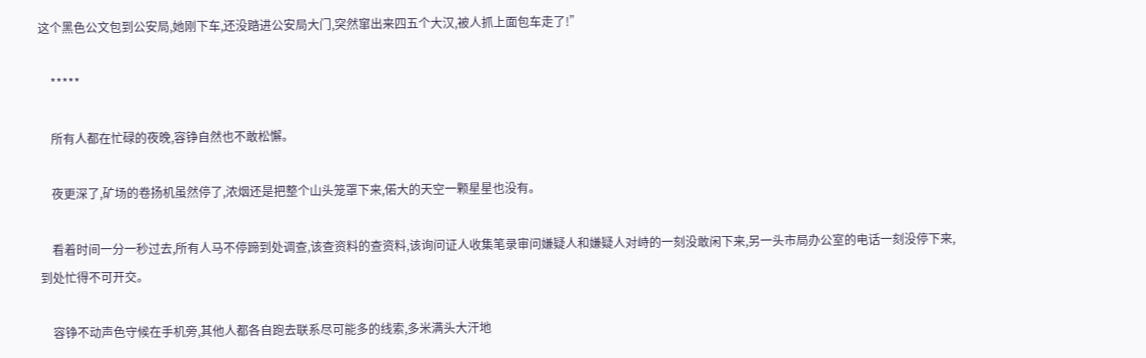这个黑色公文包到公安局,她刚下车,还没踏进公安局大门,突然窜出来四五个大汉,被人抓上面包车走了!”

    *****

    所有人都在忙碌的夜晚,容铮自然也不敢松懈。

    夜更深了,矿场的卷扬机虽然停了,浓烟还是把整个山头笼罩下来,偌大的天空一颗星星也没有。

    看着时间一分一秒过去,所有人马不停蹄到处调查,该查资料的查资料,该询问证人收集笔录审问嫌疑人和嫌疑人对峙的一刻没敢闲下来,另一头市局办公室的电话一刻没停下来,到处忙得不可开交。

    容铮不动声色守候在手机旁,其他人都各自跑去联系尽可能多的线索,多米满头大汗地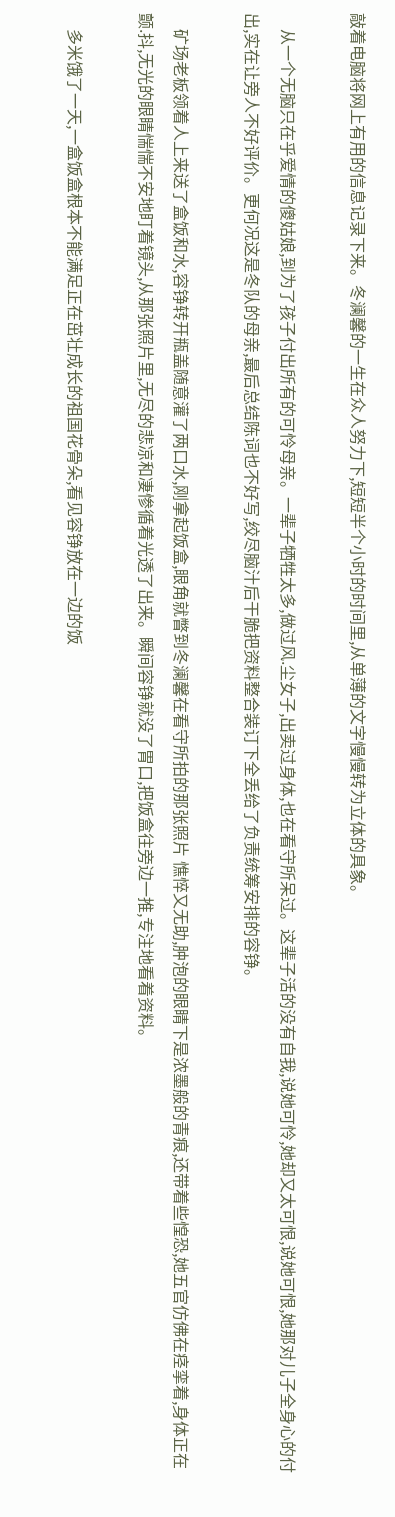敲着电脑将网上有用的信息记录下来。冬澜馨的一生在众人努力下,短短半个小时的时间里,从单薄的文字慢慢转为立体的具象。

    从一个无脑只在乎爱情的傻姑娘,到为了孩子付出所有的可怜母亲。一辈子牺牲太多,做过风.尘女子,出卖过身体,也在看守所呆过。这辈子活的没有自我,说她可怜,她却又太可恨,说她可恨,她那对儿子全身心的付出,实在让旁人不好评价。更何况这是冬队的母亲,最后总结陈词也不好写,绞尽脑汁后干脆把资料整合装订下全丢给了负责统筹安排的容铮。

    矿场老板领着人上来送了盒饭和水,容铮转开瓶盖随意灌了两口水,刚拿起饭盒,眼角就瞥到冬澜馨在看守所拍的那张照片 憔悴又无助,肿泡的眼睛下是浓墨般的青痕,还带着些惶恐,她五官仿佛在痉挛着,身体正在颤.抖,无光的眼睛惴惴不安地盯着镜头,从那张照片里,无尽的悲凉和凄惨循着光透了出来。瞬间容铮就没了胃口,把饭盒往旁边一推,专注地看着资料。

    多米饿了一天,一盒饭盒根本不能满足正在茁壮成长的祖国花骨朵,看见容铮放在一边的饭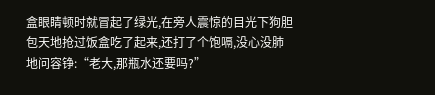盒眼睛顿时就冒起了绿光,在旁人震惊的目光下狗胆包天地抢过饭盒吃了起来,还打了个饱嗝,没心没肺地问容铮:“老大,那瓶水还要吗?”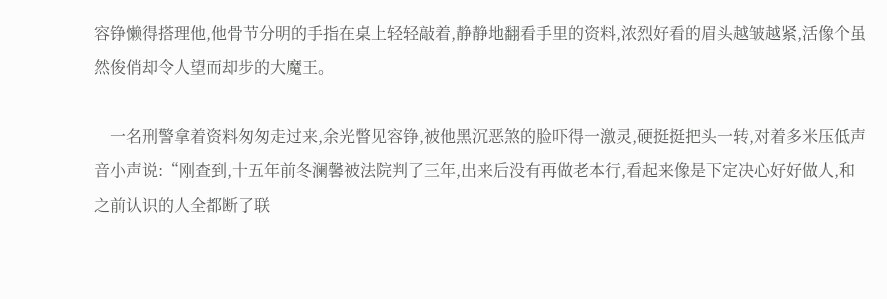容铮懒得搭理他,他骨节分明的手指在桌上轻轻敲着,静静地翻看手里的资料,浓烈好看的眉头越皱越紧,活像个虽然俊俏却令人望而却步的大魔王。

    一名刑警拿着资料匆匆走过来,余光瞥见容铮,被他黑沉恶煞的脸吓得一激灵,硬挺挺把头一转,对着多米压低声音小声说:“刚查到,十五年前冬澜馨被法院判了三年,出来后没有再做老本行,看起来像是下定决心好好做人,和之前认识的人全都断了联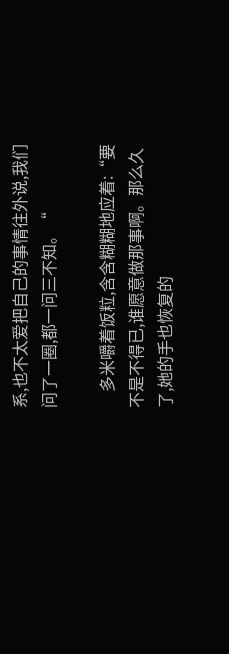系,也不太爱把自己的事情往外说,我们问了一圈,都一问三不知。“

    多米嚼着饭粒,含含糊糊地应着:“要不是不得已,谁愿意做那事啊。那么久了,她的手也恢复的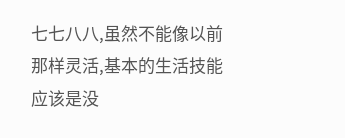七七八八,虽然不能像以前那样灵活,基本的生活技能应该是没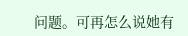问题。可再怎么说她有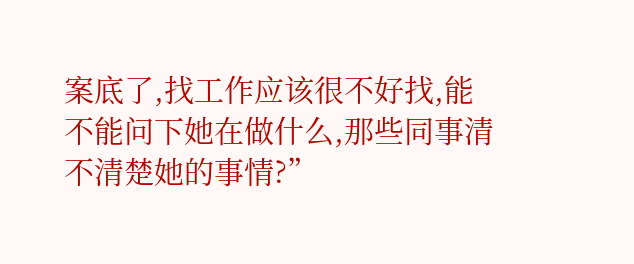案底了,找工作应该很不好找,能不能问下她在做什么,那些同事清不清楚她的事情?”